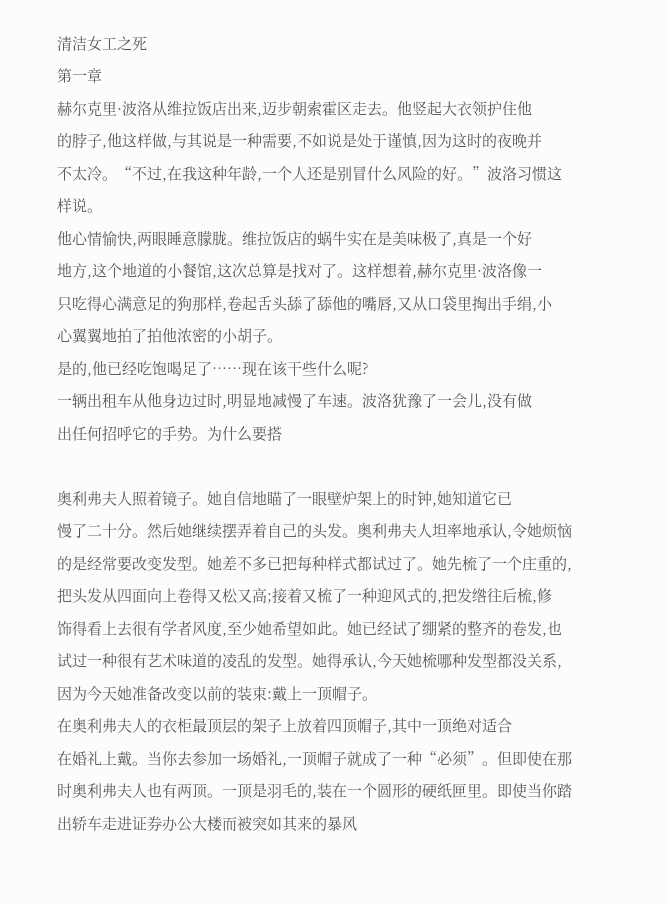清洁女工之死
第一章
赫尔克里·波洛从维拉饭店出来,迈步朝索霍区走去。他竖起大衣领护住他
的脖子,他这样做,与其说是一种需要,不如说是处于谨慎,因为这时的夜晚并
不太冷。“不过,在我这种年龄,一个人还是别冒什么风险的好。”波洛习惯这
样说。
他心情愉快,两眼睡意朦胧。维拉饭店的蜗牛实在是美味极了,真是一个好
地方,这个地道的小餐馆,这次总算是找对了。这样想着,赫尔克里·波洛像一
只吃得心满意足的狗那样,卷起舌头舔了舔他的嘴唇,又从口袋里掏出手绢,小
心翼翼地拍了拍他浓密的小胡子。
是的,他已经吃饱喝足了……现在该干些什么呢?
一辆出租车从他身边过时,明显地减慢了车速。波洛犹豫了一会儿,没有做
出任何招呼它的手势。为什么要搭

奥利弗夫人照着镜子。她自信地瞄了一眼壁炉架上的时钟,她知道它已
慢了二十分。然后她继续摆弄着自己的头发。奥利弗夫人坦率地承认,令她烦恼
的是经常要改变发型。她差不多已把每种样式都试过了。她先梳了一个庄重的,
把头发从四面向上卷得又松又高;接着又梳了一种迎风式的,把发绺往后梳,修
饰得看上去很有学者风度,至少她希望如此。她已经试了绷紧的整齐的卷发,也
试过一种很有艺术味道的凌乱的发型。她得承认,今天她梳哪种发型都没关系,
因为今天她准备改变以前的装束:戴上一顶帽子。
在奥利弗夫人的衣柜最顶层的架子上放着四顶帽子,其中一顶绝对适合
在婚礼上戴。当你去参加一场婚礼,一顶帽子就成了一种“必须”。但即使在那
时奥利弗夫人也有两顶。一顶是羽毛的,装在一个圆形的硬纸匣里。即使当你踏
出轿车走进证券办公大楼而被突如其来的暴风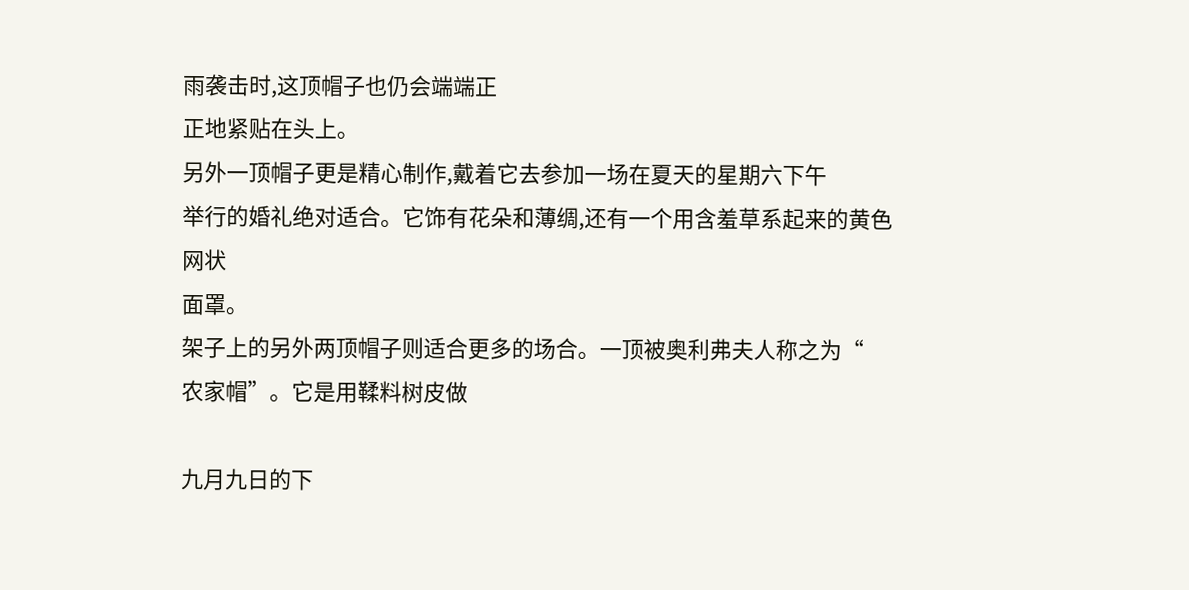雨袭击时,这顶帽子也仍会端端正
正地紧贴在头上。
另外一顶帽子更是精心制作,戴着它去参加一场在夏天的星期六下午
举行的婚礼绝对适合。它饰有花朵和薄绸,还有一个用含羞草系起来的黄色网状
面罩。
架子上的另外两顶帽子则适合更多的场合。一顶被奥利弗夫人称之为“
农家帽”。它是用鞣料树皮做

九月九日的下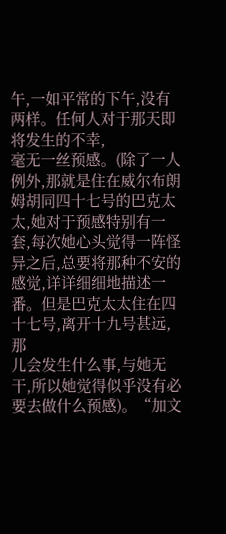午,一如平常的下午,没有两样。任何人对于那天即将发生的不幸,
毫无一丝预感。(除了一人例外,那就是住在威尔布朗姆胡同四十七号的巴克太
太,她对于预感特别有一套,每次她心头觉得一阵怪异之后,总要将那种不安的
感觉,详详细细地描述一番。但是巴克太太住在四十七号,离开十九号甚远,那
儿会发生什么事,与她无干,所以她觉得似乎没有必要去做什么预感)。“加文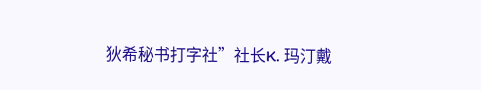狄希秘书打字社”社长K. 玛汀戴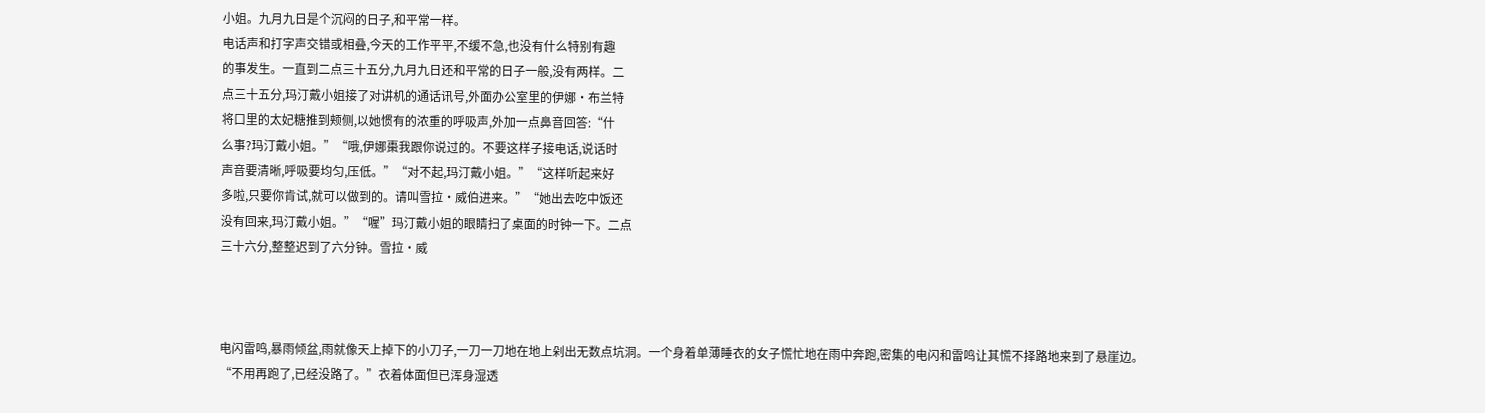小姐。九月九日是个沉闷的日子,和平常一样。
电话声和打字声交错或相叠,今天的工作平平,不缓不急,也没有什么特别有趣
的事发生。一直到二点三十五分,九月九日还和平常的日子一般,没有两样。二
点三十五分,玛汀戴小姐接了对讲机的通话讯号,外面办公室里的伊娜·布兰特
将口里的太妃糖推到颊侧,以她惯有的浓重的呼吸声,外加一点鼻音回答:“什
么事?玛汀戴小姐。”“哦,伊娜棗我跟你说过的。不要这样子接电话,说话时
声音要清晰,呼吸要均匀,压低。”“对不起,玛汀戴小姐。”“这样听起来好
多啦,只要你肯试,就可以做到的。请叫雪拉·威伯进来。”“她出去吃中饭还
没有回来,玛汀戴小姐。”“喔”玛汀戴小姐的眼睛扫了桌面的时钟一下。二点
三十六分,整整迟到了六分钟。雪拉·威



电闪雷鸣,暴雨倾盆,雨就像天上掉下的小刀子,一刀一刀地在地上剁出无数点坑洞。一个身着单薄睡衣的女子慌忙地在雨中奔跑,密集的电闪和雷鸣让其慌不择路地来到了悬崖边。
“不用再跑了,已经没路了。”衣着体面但已浑身湿透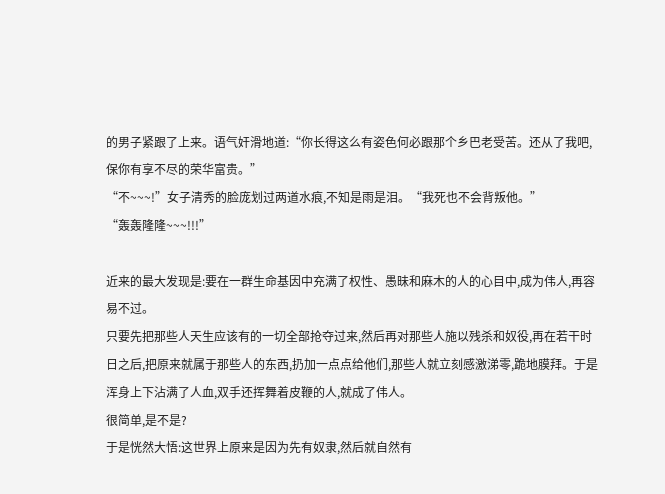的男子紧跟了上来。语气奸滑地道:“你长得这么有姿色何必跟那个乡巴老受苦。还从了我吧,保你有享不尽的荣华富贵。”
“不~~~!”女子清秀的脸庞划过两道水痕,不知是雨是泪。“我死也不会背叛他。”
“轰轰隆隆~~~!!!”

近来的最大发现是:要在一群生命基因中充满了权性、愚昧和麻木的人的心目中,成为伟人,再容易不过。
只要先把那些人天生应该有的一切全部抢夺过来,然后再对那些人施以残杀和奴役,再在若干时日之后,把原来就属于那些人的东西,扔加一点点给他们,那些人就立刻感激涕零,跪地膜拜。于是浑身上下沾满了人血,双手还挥舞着皮鞭的人,就成了伟人。
很简单,是不是?
于是恍然大悟:这世界上原来是因为先有奴隶,然后就自然有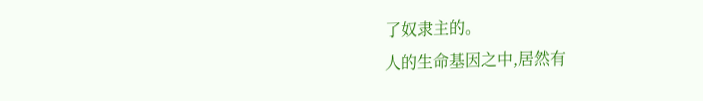了奴隶主的。
人的生命基因之中,居然有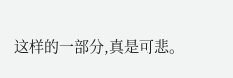这样的一部分,真是可悲。